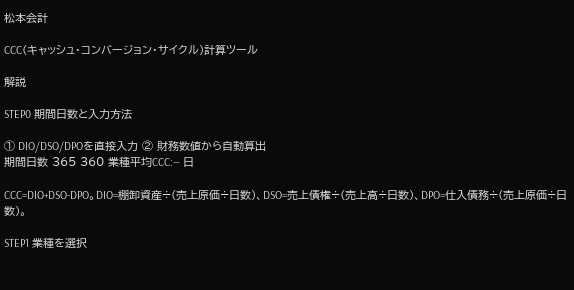松本会計

CCC(キャッシュ・コンバージョン・サイクル)計算ツール

解説

STEP0 期間日数と入力方法

① DIO/DSO/DPOを直接入力 ② 財務数値から自動算出
期間日数 365 360 業種平均CCC:— 日

CCC=DIO+DSO-DPO。DIO=棚卸資産÷(売上原価÷日数)、DSO=売上債権÷(売上高÷日数)、DPO=仕入債務÷(売上原価÷日数)。

STEP1 業種を選択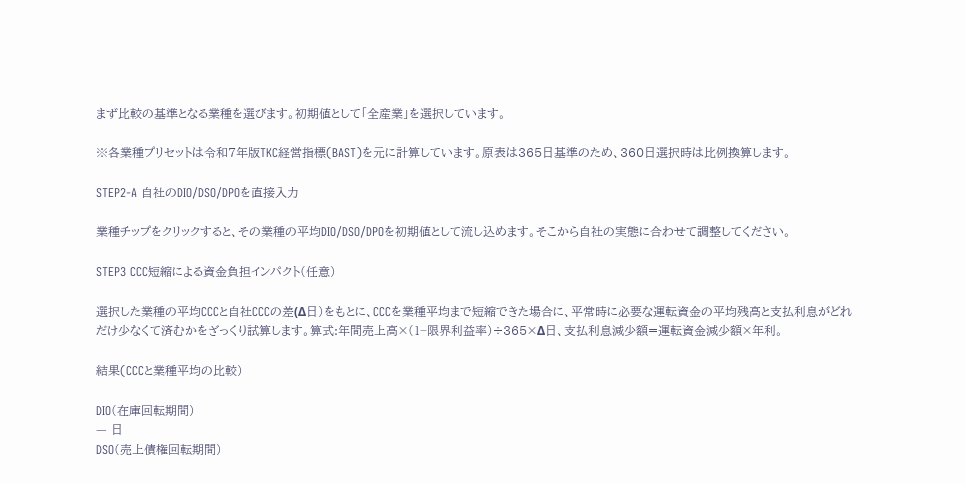まず比較の基準となる業種を選びます。初期値として「全産業」を選択しています。

※各業種プリセットは令和7年版TKC経営指標(BAST)を元に計算しています。原表は365日基準のため、360日選択時は比例換算します。

STEP2-A 自社のDIO/DSO/DPOを直接入力

業種チップをクリックすると、その業種の平均DIO/DSO/DPOを初期値として流し込めます。そこから自社の実態に合わせて調整してください。

STEP3 CCC短縮による資金負担インパクト(任意)

選択した業種の平均CCCと自社CCCの差(Δ日)をもとに、CCCを業種平均まで短縮できた場合に、平常時に必要な運転資金の平均残高と支払利息がどれだけ少なくて済むかをざっくり試算します。算式:年間売上高×(1−限界利益率)÷365×Δ日、支払利息減少額=運転資金減少額×年利。

結果(CCCと業種平均の比較)

DIO(在庫回転期間)
— 日
DSO(売上債権回転期間)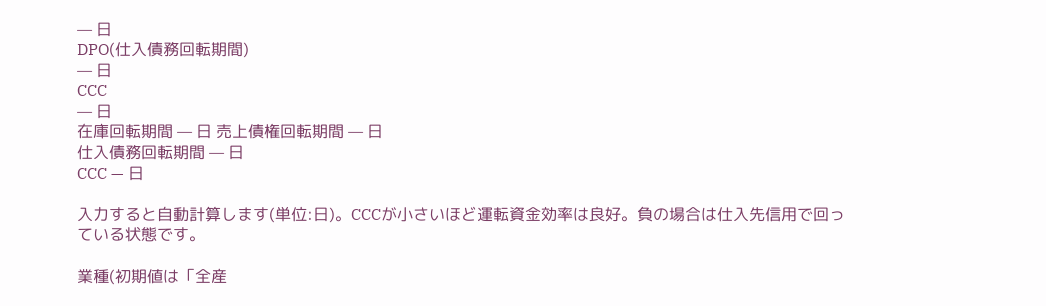— 日
DPO(仕入債務回転期間)
— 日
CCC
— 日
在庫回転期間 — 日 売上債権回転期間 — 日
仕入債務回転期間 — 日
CCC — 日

入力すると自動計算します(単位:日)。CCCが小さいほど運転資金効率は良好。負の場合は仕入先信用で回っている状態です。

業種(初期値は「全産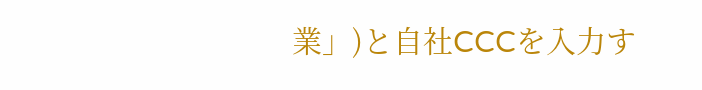業」)と自社CCCを入力す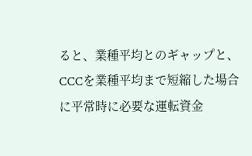ると、業種平均とのギャップと、CCCを業種平均まで短縮した場合に平常時に必要な運転資金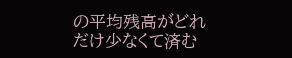の平均残高がどれだけ少なくて済む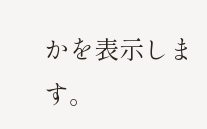かを表示します。